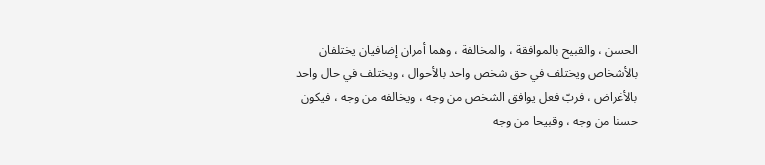الحسن ، والقبيح بالموافقة ، والمخالفة ، وهما أمران إضافيان يختلفان بالأشخاص ويختلف في حق شخص واحد بالأحوال ، ويختلف في حال واحد بالأغراض ، فربّ فعل يوافق الشخص من وجه ، ويخالفه من وجه ، فيكون حسنا من وجه ، وقبيحا من وجه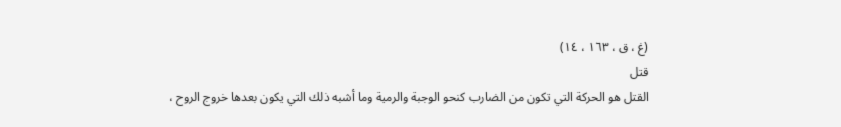(غ ، ق ، ١٦٣ ، ١٤)
قتل
القتل هو الحركة التي تكون من الضارب كنحو الوجبة والرمية وما أشبه ذلك التي يكون بعدها خروج الروح ،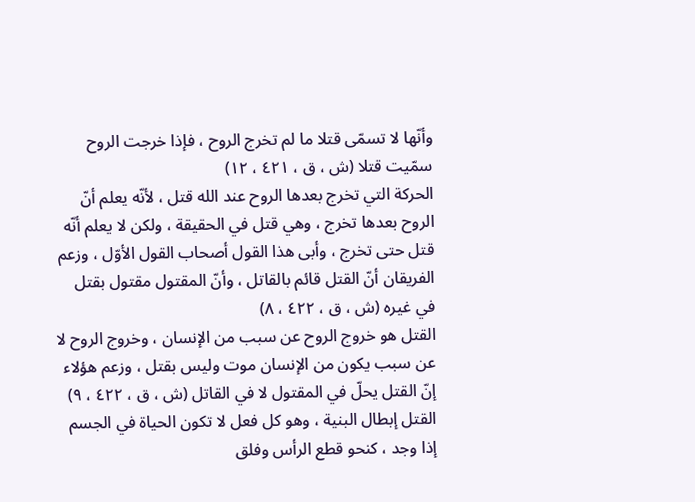وأنّها لا تسمّى قتلا ما لم تخرج الروح ، فإذا خرجت الروح سمّيت قتلا (ش ، ق ، ٤٢١ ، ١٢)
الحركة التي تخرج بعدها الروح عند الله قتل ، لأنّه يعلم أنّ الروح بعدها تخرج ، وهي قتل في الحقيقة ، ولكن لا يعلم أنّه قتل حتى تخرج ، وأبى هذا القول أصحاب القول الأوّل ، وزعم الفريقان أنّ القتل قائم بالقاتل ، وأنّ المقتول مقتول بقتل في غيره (ش ، ق ، ٤٢٢ ، ٨)
القتل هو خروج الروح عن سبب من الإنسان ، وخروج الروح لا عن سبب يكون من الإنسان موت وليس بقتل ، وزعم هؤلاء إنّ القتل يحلّ في المقتول لا في القاتل (ش ، ق ، ٤٢٢ ، ٩)
القتل إبطال البنية ، وهو كل فعل لا تكون الحياة في الجسم إذا وجد ، كنحو قطع الرأس وفلق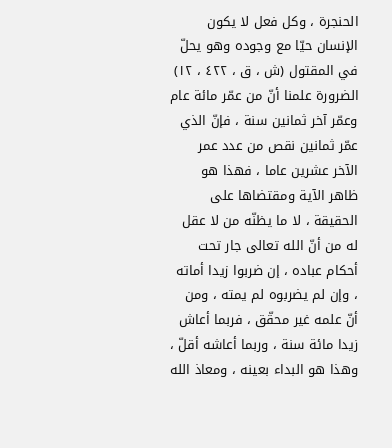الحنجرة ، وكل فعل لا يكون الإنسان حيّا مع وجوده وهو يحلّ في المقتول (ش ، ق ، ٤٢٢ ، ١٢)
الضرورة علمنا أنّ من عمّر مائة عام وعمّر آخر ثمانين سنة ، فإنّ الذي عمّر ثمانين نقص من عدد عمر الآخر عشرين عاما ، فهذا هو ظاهر الآية ومقتضاها على الحقيقة ، لا ما يظنّه من لا عقل له من أنّ الله تعالى جار تحت أحكام عباده ، إن ضربوا زيدا أماته ، وإن لم يضربوه لم يمته ، ومن أنّ علمه غير محقّق ، فربما أعاش زيدا مائة سنة ، وربما أعاشه أقلّ ، وهذا هو البداء بعينه ، ومعاذ الله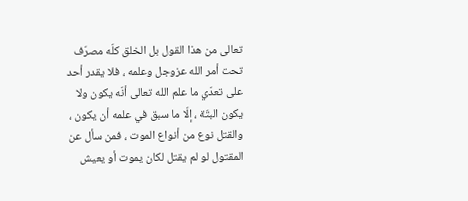تعالى من هذا القول بل الخلق كلّه مصرّف تحت أمر الله عزوجل وعلمه ، فلا يقدر أحد على تعدّي ما علم الله تعالى أنّه يكون ولا يكون البتّة ، إلّا ما سبق في علمه أن يكون ، والقتل نوع من أنواع الموت ، فمن سأل عن المقتول لو لم يقتل لكان يموت أو يعيش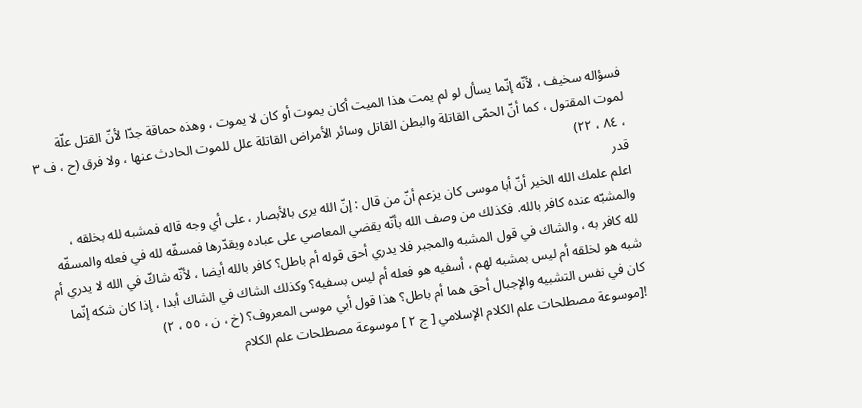فسؤاله سخيف ، لأنّه إنّما يسأل لو لم يمت هذا الميت أكان يموت أو كان لا يموت ، وهذه حماقة جدّا لأنّ القتل علّة لموت المقتول ، كما أنّ الحمّى القاتلة والبطن القاتل وسائر الأمراض القاتلة علل للموت الحادث عنها ، ولا فرق (ح ، ف ٣ ، ٨٤ ، ٢٢)
قدر
اعلم علمك الله الخير أنّ أبا موسى كان يزعم أنّ من قال : إنّ الله يرى بالأبصار ، على أي وجه قاله فمشبه لله بخلقه ، والمشبّه عنده كافر بالله. فكذلك من وصف الله بأنّه يقضي المعاصي على عباده ويقدّرها فمسفّه لله في فعله والمسفّه لله كافر به ، والشاك في قول المشبه والمجبر فلا يدري أحق قوله أم باطل؟ كافر بالله أيضا ، لأنّه شاكّ في الله لا يدري أم شبه هو لخلقه أم ليس بمشبه لهم ، أسفيه هو فعله أم ليس بسفيه؟ وكذلك الشاك في الشاك أبدا ، إذا كان شكه إنّما كان في نفس التشبيه والإجبال أحق هما أم باطل؟ هذا قول أبي موسى المعروف؟ (خ ، ن ، ٥٥ ، ٢)
![موسوعة مصطلحات علم الكلام الإسلامي [ ج ٢ ] موسوعة مصطلحات علم الكلام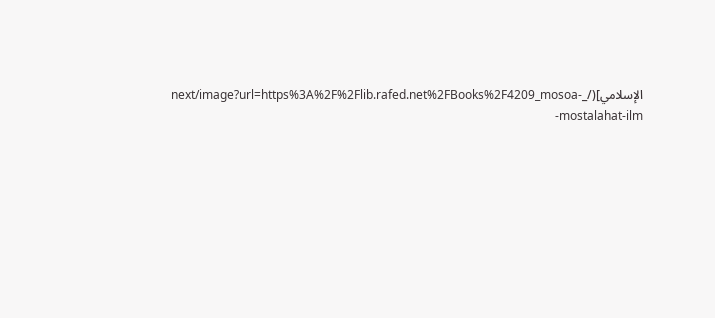الإسلامي](/_next/image?url=https%3A%2F%2Flib.rafed.net%2FBooks%2F4209_mosoa-mostalahat-ilm-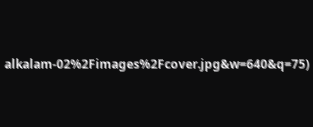alkalam-02%2Fimages%2Fcover.jpg&w=640&q=75)